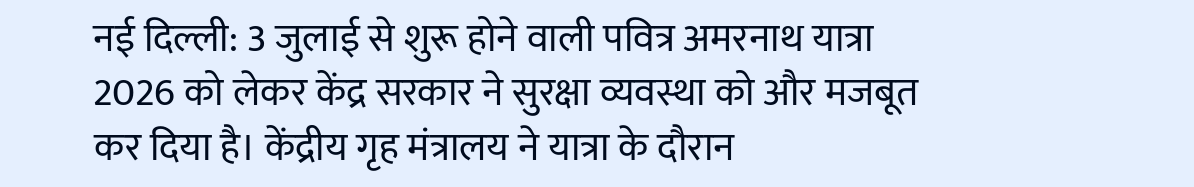नई दिल्ली: 3 जुलाई से शुरू होने वाली पवित्र अमरनाथ यात्रा 2026 को लेकर केंद्र सरकार ने सुरक्षा व्यवस्था को और मजबूत कर दिया है। केंद्रीय गृह मंत्रालय ने यात्रा के दौरान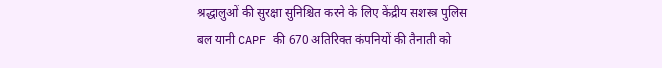श्रद्धालुओं की सुरक्षा सुनिश्चित करने के लिए केंद्रीय सशस्त्र पुलिस बल यानी CAPF की 670 अतिरिक्त कंपनियों की तैनाती को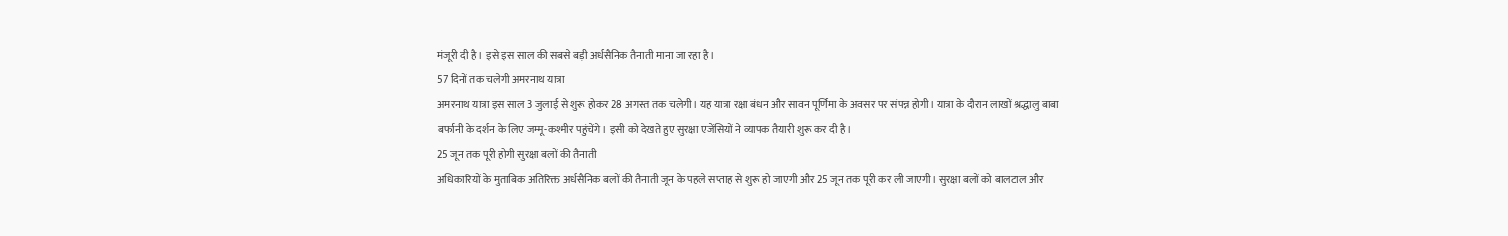मंजूरी दी है। इसे इस साल की सबसे बड़ी अर्धसैनिक तैनाती माना जा रहा है।
57 दिनों तक चलेगी अमरनाथ यात्रा
अमरनाथ यात्रा इस साल 3 जुलाई से शुरू होकर 28 अगस्त तक चलेगी। यह यात्रा रक्षा बंधन और सावन पूर्णिमा के अवसर पर संपन्न होगी। यात्रा के दौरान लाखों श्रद्धालु बाबा बर्फानी के दर्शन के लिए जम्मू-कश्मीर पहुंचेंगे। इसी को देखते हुए सुरक्षा एजेंसियों ने व्यापक तैयारी शुरू कर दी है।
25 जून तक पूरी होगी सुरक्षा बलों की तैनाती
अधिकारियों के मुताबिक अतिरिक्त अर्धसैनिक बलों की तैनाती जून के पहले सप्ताह से शुरू हो जाएगी और 25 जून तक पूरी कर ली जाएगी। सुरक्षा बलों को बालटाल और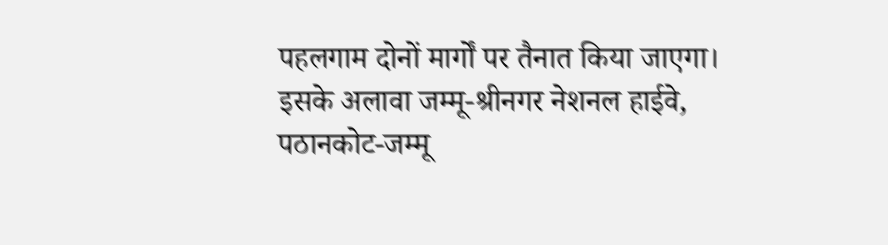पहलगाम दोनों मार्गों पर तैनात किया जाएगा। इसके अलावा जम्मू-श्रीनगर नेशनल हाईवे, पठानकोट-जम्मू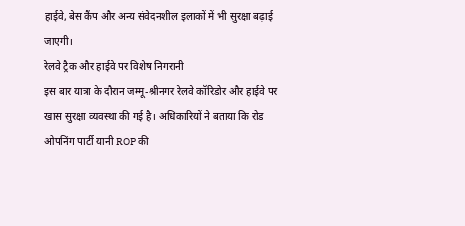हाईवे, बेस कैंप और अन्य संवेदनशील इलाकों में भी सुरक्षा बढ़ाई जाएगी।
रेलवे ट्रैक और हाईवे पर विशेष निगरानी
इस बार यात्रा के दौरान जम्मू-श्रीनगर रेलवे कॉरिडोर और हाईवे पर खास सुरक्षा व्यवस्था की गई है। अधिकारियों ने बताया कि रोड ओपनिंग पार्टी यानी ROP की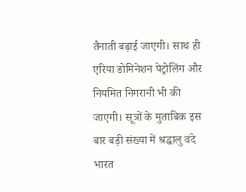तैनाती बढ़ाई जाएगी। साथ ही एरिया डोमिनेशन पेट्रोलिंग और नियमित निगरानी भी की जाएगी। सूत्रों के मुताबिक इस बार बड़ी संख्या में श्रद्धालु वंदे भारत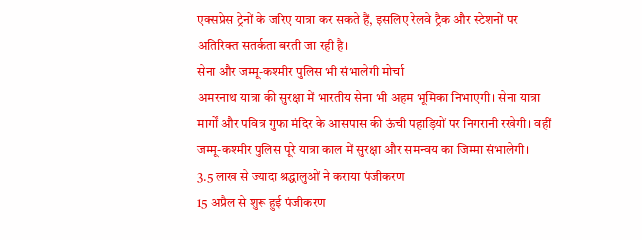एक्सप्रेस ट्रेनों के जरिए यात्रा कर सकते हैं, इसलिए रेलवे ट्रैक और स्टेशनों पर अतिरिक्त सतर्कता बरती जा रही है।
सेना और जम्मू-कश्मीर पुलिस भी संभालेगी मोर्चा
अमरनाथ यात्रा की सुरक्षा में भारतीय सेना भी अहम भूमिका निभाएगी। सेना यात्रा मार्गों और पवित्र गुफा मंदिर के आसपास की ऊंची पहाड़ियों पर निगरानी रखेगी। वहीं जम्मू-कश्मीर पुलिस पूरे यात्रा काल में सुरक्षा और समन्वय का जिम्मा संभालेगी।
3.5 लाख से ज्यादा श्रद्धालुओं ने कराया पंजीकरण
15 अप्रैल से शुरू हुई पंजीकरण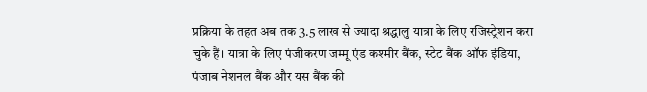प्रक्रिया के तहत अब तक 3.5 लाख से ज्यादा श्रद्धालु यात्रा के लिए रजिस्ट्रेशन करा चुके हैं। यात्रा के लिए पंजीकरण जम्मू एंड कश्मीर बैंक, स्टेट बैंक ऑफ इंडिया, पंजाब नेशनल बैंक और यस बैंक की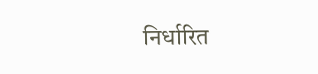निर्धारित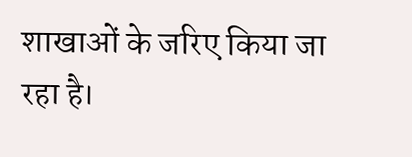शाखाओं के जरिए किया जा रहा है।